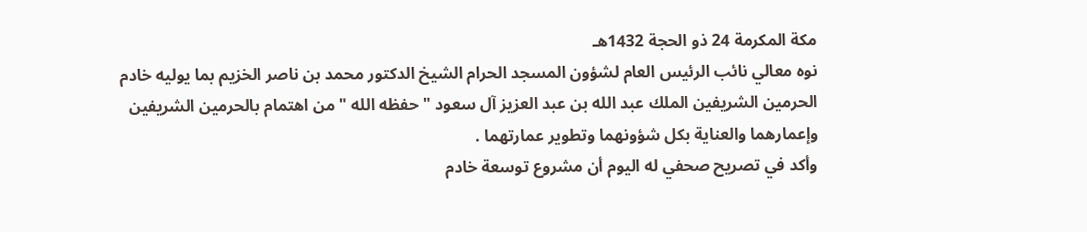مكة المكرمة 24 ذو الحجة 1432هـ
نوه معالي نائب الرئيس العام لشؤون المسجد الحرام الشيخ الدكتور محمد بن ناصر الخزيم بما يوليه خادم الحرمين الشريفين الملك عبد الله بن عبد العزيز آل سعود " حفظه الله " من اهتمام بالحرمين الشريفين وإعمارهما والعناية بكل شؤونهما وتطوير عمارتهما .
وأكد في تصريح صحفي له اليوم أن مشروع توسعة خادم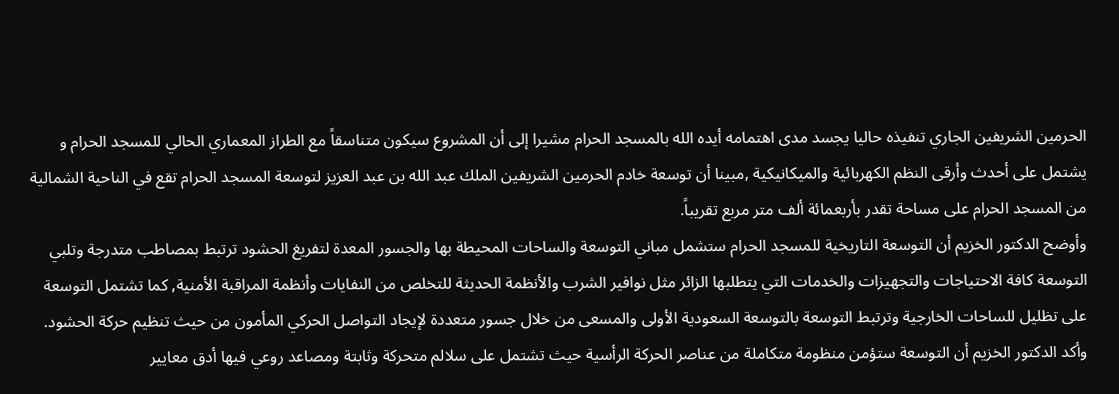الحرمين الشريفين الجاري تنفيذه حاليا يجسد مدى اهتمامه أيده الله بالمسجد الحرام مشيرا إلى أن المشروع سيكون متناسقاً مع الطراز المعماري الحالي للمسجد الحرام و يشتمل على أحدث وأرقى النظم الكهربائية والميكانيكية ,مبينا أن توسعة خادم الحرمين الشريفين الملك عبد الله بن عبد العزيز لتوسعة المسجد الحرام تقع في الناحية الشمالية من المسجد الحرام على مساحة تقدر بأربعمائة ألف متر مربع تقريباً.
وأوضح الدكتور الخزيم أن التوسعة التاريخية للمسجد الحرام ستشمل مباني التوسعة والساحات المحيطة بها والجسور المعدة لتفريغ الحشود ترتبط بمصاطب متدرجة وتلبي التوسعة كافة الاحتياجات والتجهيزات والخدمات التي يتطلبها الزائر مثل نوافير الشرب والأنظمة الحديثة للتخلص من النفايات وأنظمة المراقبة الأمنية, كما تشتمل التوسعة على تظليل للساحات الخارجية وترتبط التوسعة بالتوسعة السعودية الأولى والمسعى من خلال جسور متعددة لإيجاد التواصل الحركي المأمون من حيث تنظيم حركة الحشود.
وأكد الدكتور الخزيم أن التوسعة ستؤمن منظومة متكاملة من عناصر الحركة الرأسية حيث تشتمل على سلالم متحركة وثابتة ومصاعد روعي فيها أدق معايير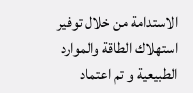الاستدامة من خلال توفير استهلاك الطاقة والموارد الطبيعية و تم اعتماد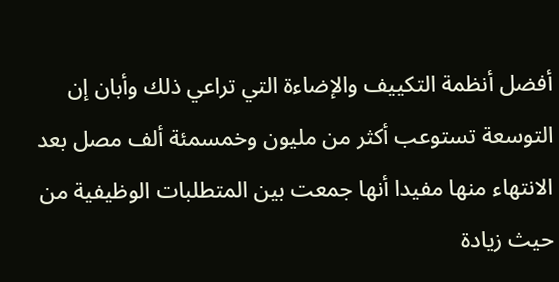أفضل أنظمة التكييف والإضاءة التي تراعي ذلك وأبان إن التوسعة تستوعب أكثر من مليون وخمسمئة ألف مصل بعد الانتهاء منها مفيدا أنها جمعت بين المتطلبات الوظيفية من حيث زيادة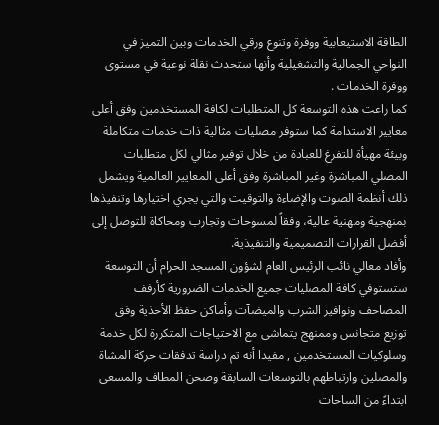الطاقة الاستيعابية ووفرة وتنوع ورقي الخدمات وبين التميز في النواحي الجمالية والتشغيلية وأنها ستحدث نقلة نوعية في مستوى ووفرة الخدمات .
كما راعت هذه التوسعة كل المتطلبات لكافة المستخدمين وفق أعلى معايير الاستدامة كما ستوفر مصليات مثالية ذات خدمات متكاملة وبيئة مهيأة للتفرغ للعبادة من خلال توفير مثالي لكل متطلبات المصلي المباشرة وغير المباشرة وفق أعلى المعايير العالمية ويشمل ذلك أنظمة الصوت والإضاءة والتوقيت والتي يجري اختيارها وتنفيذها بمنهجية ومهنية عالية، وفقاً لمسوحات وتجارب ومحاكاة للتوصل إلى أفضل القرارات التصميمية والتنفيذية.
وأفاد معالي نائب الرئيس العام لشؤون المسجد الحرام أن التوسعة ستستوفي كافة المصليات جميع الخدمات الضرورية كأرفف المصاحف ونوافير الشرب والميضآت وأماكن حفظ الأحذية وفق توزيع متجانس وممنهج يتماشى مع الاحتياجات المتكررة لكل خدمة وسلوكيات المستخدمين , مفيدا أنه تم دراسة تدفقات حركة المشاة والمصلين وارتباطهم بالتوسعات السابقة وصحن المطاف والمسعى ابتداءً من الساحات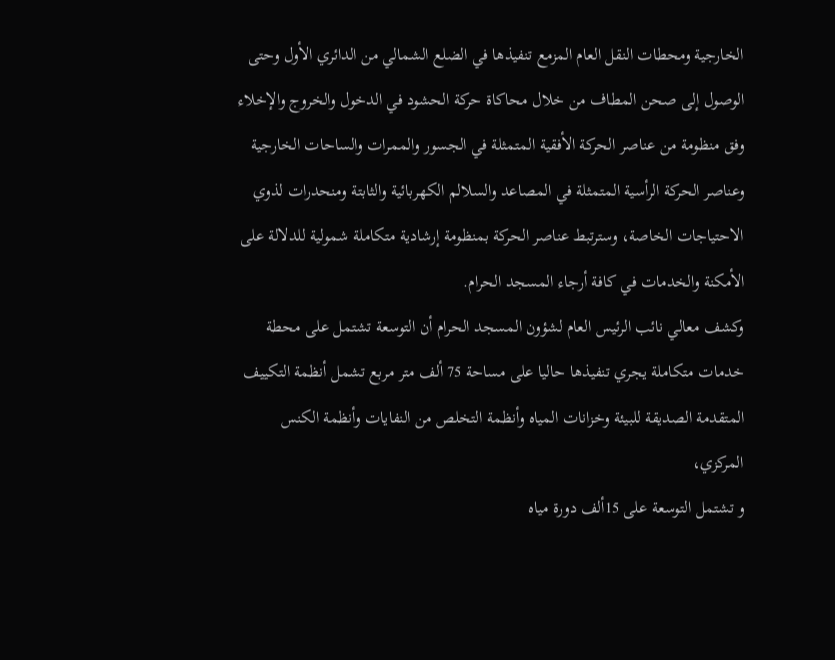الخارجية ومحطات النقل العام المزمع تنفيذها في الضلع الشمالي من الدائري الأول وحتى الوصول إلى صحن المطاف من خلال محاكاة حركة الحشود في الدخول والخروج والإخلاء وفق منظومة من عناصر الحركة الأفقية المتمثلة في الجسور والممرات والساحات الخارجية وعناصر الحركة الرأسية المتمثلة في المصاعد والسلالم الكهربائية والثابتة ومنحدرات لذوي الاحتياجات الخاصة، وسترتبط عناصر الحركة بمنظومة إرشادية متكاملة شمولية للدلالة على الأمكنة والخدمات في كافة أرجاء المسجد الحرام.
وكشف معالي نائب الرئيس العام لشؤون المسجد الحرام أن التوسعة تشتمل على محطة خدمات متكاملة يجري تنفيذها حاليا على مساحة 75 ألف متر مربع تشمل أنظمة التكييف المتقدمة الصديقة للبيئة وخزانات المياه وأنظمة التخلص من النفايات وأنظمة الكنس المركزي،
و تشتمل التوسعة على 15ألف دورة مياه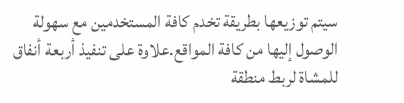سيتم توزيعها بطريقة تخدم كافة المستخدمين مع سهولة الوصول إليها من كافة المواقع.علاوة على تنفيذ أربعة أنفاق للمشاة لربط منطقة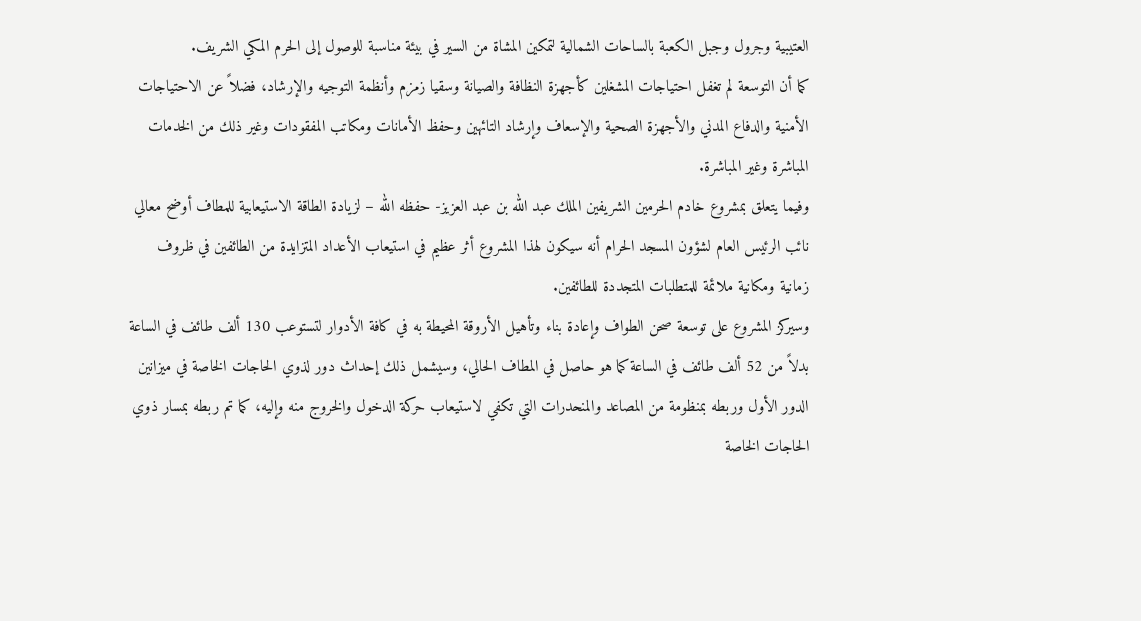العتيبية وجرول وجبل الكعبة بالساحات الشمالية لتمكين المشاة من السير في بيئة مناسبة للوصول إلى الحرم المكي الشريف.
كما أن التوسعة لم تغفل احتياجات المشغلين كأجهزة النظافة والصيانة وسقيا زمزم وأنظمة التوجيه والإرشاد، فضلاً عن الاحتياجات الأمنية والدفاع المدني والأجهزة الصحية والإسعاف وإرشاد التائهين وحفظ الأمانات ومكاتب المفقودات وغير ذلك من الخدمات المباشرة وغير المباشرة.
وفيما يتعلق بمشروع خادم الحرمين الشريفين الملك عبد الله بن عبد العزيز- حفظه الله – لزيادة الطاقة الاستيعابية للمطاف أوضح معالي نائب الرئيس العام لشؤون المسجد الحرام أنه سيكون لهذا المشروع أثر عظيم في استيعاب الأعداد المتزايدة من الطائفين في ظروف زمانية ومكانية ملائمة للمتطلبات المتجددة للطائفين.
وسيركز المشروع على توسعة صحن الطواف وإعادة بناء وتأهيل الأروقة المحيطة به في كافة الأدوار لتستوعب 130 ألف طائف في الساعة بدلاً من 52 ألف طائف في الساعة كما هو حاصل في المطاف الحالي، وسيشمل ذلك إحداث دور لذوي الحاجات الخاصة في ميزانين الدور الأول وربطه بمنظومة من المصاعد والمنحدرات التي تكفي لاستيعاب حركة الدخول والخروج منه وإليه، كما تم ربطه بمسار ذوي الحاجات الخاصة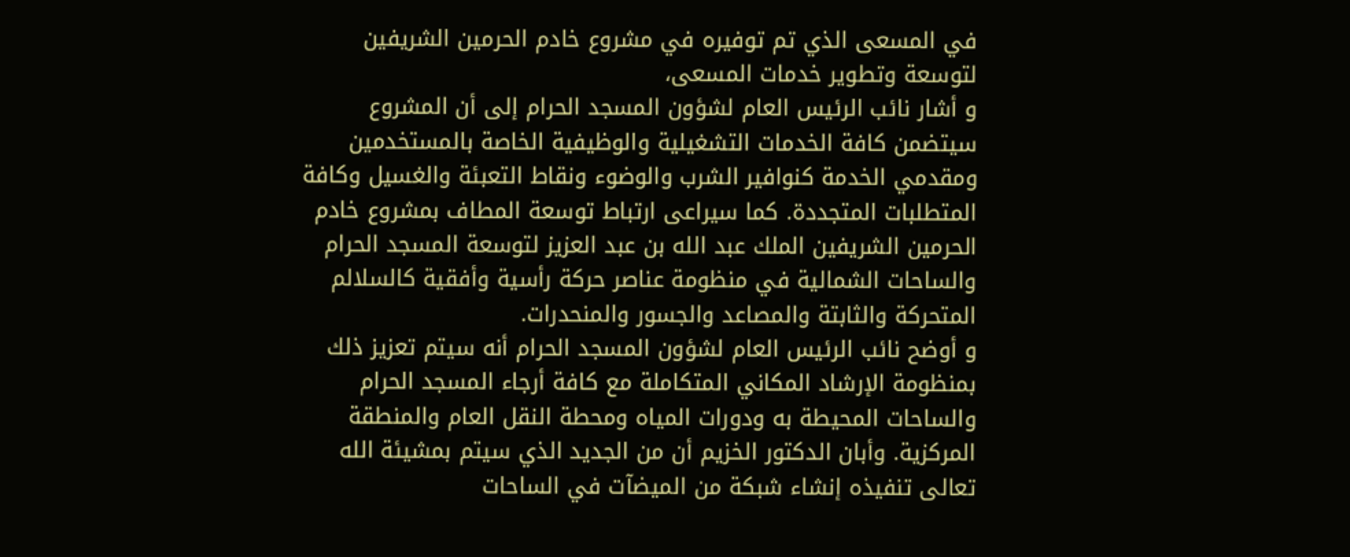في المسعى الذي تم توفيره في مشروع خادم الحرمين الشريفين لتوسعة وتطوير خدمات المسعى،
و أشار نائب الرئيس العام لشؤون المسجد الحرام إلى أن المشروع سيتضمن كافة الخدمات التشغيلية والوظيفية الخاصة بالمستخدمين ومقدمي الخدمة كنوافير الشرب والوضوء ونقاط التعبئة والغسيل وكافة المتطلبات المتجددة. كما سيراعى ارتباط توسعة المطاف بمشروع خادم الحرمين الشريفين الملك عبد الله بن عبد العزيز لتوسعة المسجد الحرام والساحات الشمالية في منظومة عناصر حركة رأسية وأفقية كالسلالم المتحركة والثابتة والمصاعد والجسور والمنحدرات.
و أوضح نائب الرئيس العام لشؤون المسجد الحرام أنه سيتم تعزيز ذلك بمنظومة الإرشاد المكاني المتكاملة مع كافة أرجاء المسجد الحرام والساحات المحيطة به ودورات المياه ومحطة النقل العام والمنطقة المركزية. وأبان الدكتور الخزيم أن من الجديد الذي سيتم بمشيئة الله تعالى تنفيذه إنشاء شبكة من الميضآت في الساحات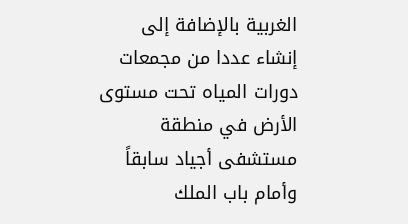الغربية بالإضافة إلى إنشاء عددا من مجمعات دورات المياه تحت مستوى الأرض في منطقة مستشفى أجياد سابقاً وأمام باب الملك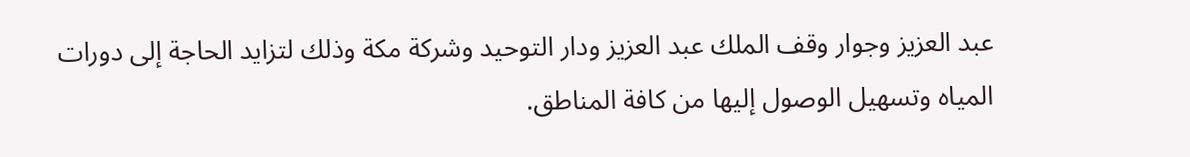عبد العزيز وجوار وقف الملك عبد العزيز ودار التوحيد وشركة مكة وذلك لتزايد الحاجة إلى دورات المياه وتسهيل الوصول إليها من كافة المناطق.